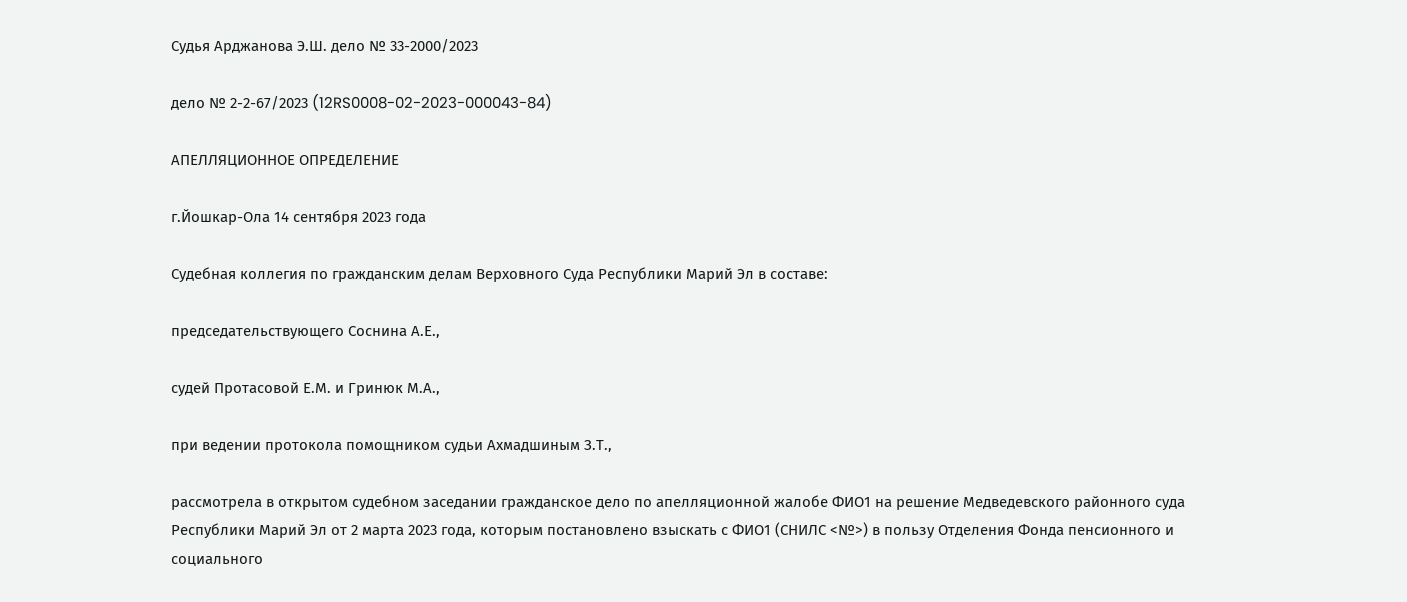Судья Арджанова Э.Ш. дело № 33-2000/2023

дело № 2-2-67/2023 (12RS0008-02-2023-000043-84)

АПЕЛЛЯЦИОННОЕ ОПРЕДЕЛЕНИЕ

г.Йошкар-Ола 14 сентября 2023 года

Судебная коллегия по гражданским делам Верховного Суда Республики Марий Эл в составе:

председательствующего Соснина А.Е.,

судей Протасовой Е.М. и Гринюк М.А.,

при ведении протокола помощником судьи Ахмадшиным З.Т.,

рассмотрела в открытом судебном заседании гражданское дело по апелляционной жалобе ФИО1 на решение Медведевского районного суда Республики Марий Эл от 2 марта 2023 года, которым постановлено взыскать с ФИО1 (СНИЛС <№>) в пользу Отделения Фонда пенсионного и социального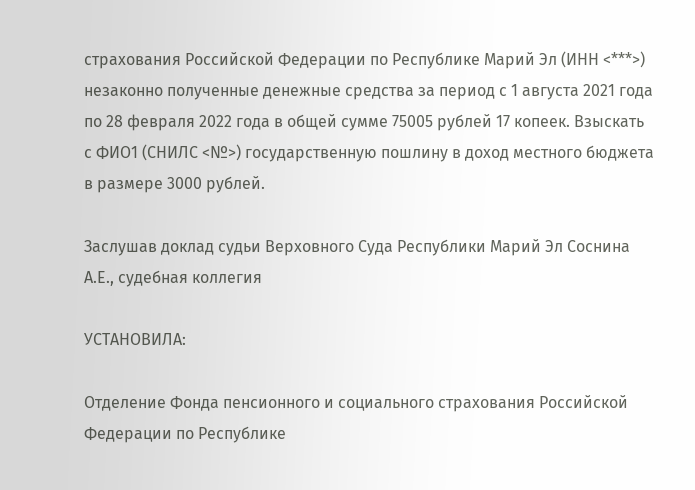страхования Российской Федерации по Республике Марий Эл (ИНН <***>) незаконно полученные денежные средства за период с 1 августа 2021 года по 28 февраля 2022 года в общей сумме 75005 рублей 17 копеек. Взыскать с ФИО1 (СНИЛС <№>) государственную пошлину в доход местного бюджета в размере 3000 рублей.

Заслушав доклад судьи Верховного Суда Республики Марий Эл Соснина А.Е., судебная коллегия

УСТАНОВИЛА:

Отделение Фонда пенсионного и социального страхования Российской Федерации по Республике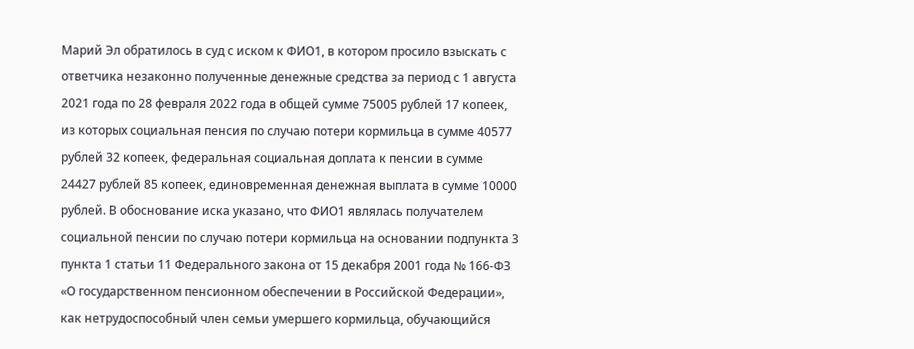Марий Эл обратилось в суд с иском к ФИО1, в котором просило взыскать с ответчика незаконно полученные денежные средства за период с 1 августа 2021 года по 28 февраля 2022 года в общей сумме 75005 рублей 17 копеек, из которых социальная пенсия по случаю потери кормильца в сумме 40577 рублей 32 копеек, федеральная социальная доплата к пенсии в сумме 24427 рублей 85 копеек, единовременная денежная выплата в сумме 10000 рублей. В обоснование иска указано, что ФИО1 являлась получателем социальной пенсии по случаю потери кормильца на основании подпункта 3 пункта 1 статьи 11 Федерального закона от 15 декабря 2001 года № 166-ФЗ «О государственном пенсионном обеспечении в Российской Федерации», как нетрудоспособный член семьи умершего кормильца, обучающийся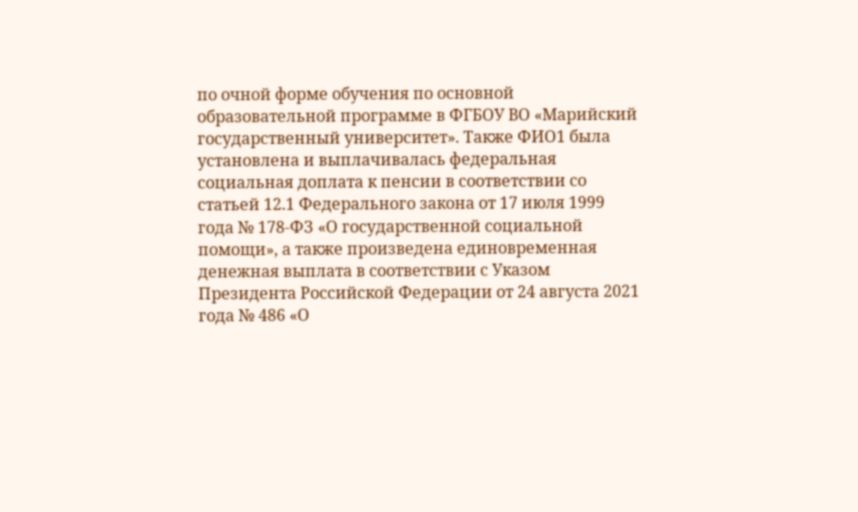по очной форме обучения по основной образовательной программе в ФГБОУ ВО «Марийский государственный университет». Также ФИО1 была установлена и выплачивалась федеральная социальная доплата к пенсии в соответствии со статьей 12.1 Федерального закона от 17 июля 1999 года № 178-ФЗ «О государственной социальной помощи», а также произведена единовременная денежная выплата в соответствии с Указом Президента Российской Федерации от 24 августа 2021 года № 486 «О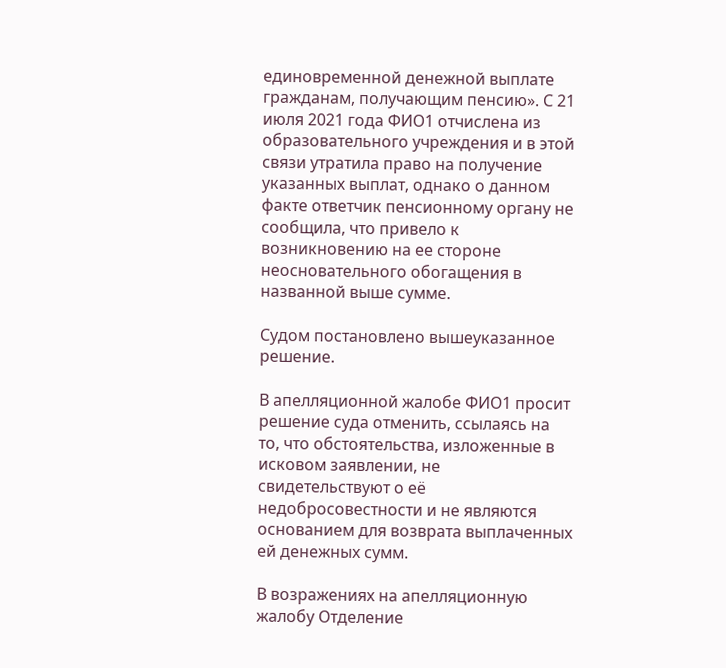единовременной денежной выплате гражданам, получающим пенсию». С 21 июля 2021 года ФИО1 отчислена из образовательного учреждения и в этой связи утратила право на получение указанных выплат, однако о данном факте ответчик пенсионному органу не сообщила, что привело к возникновению на ее стороне неосновательного обогащения в названной выше сумме.

Судом постановлено вышеуказанное решение.

В апелляционной жалобе ФИО1 просит решение суда отменить, ссылаясь на то, что обстоятельства, изложенные в исковом заявлении, не свидетельствуют о её недобросовестности и не являются основанием для возврата выплаченных ей денежных сумм.

В возражениях на апелляционную жалобу Отделение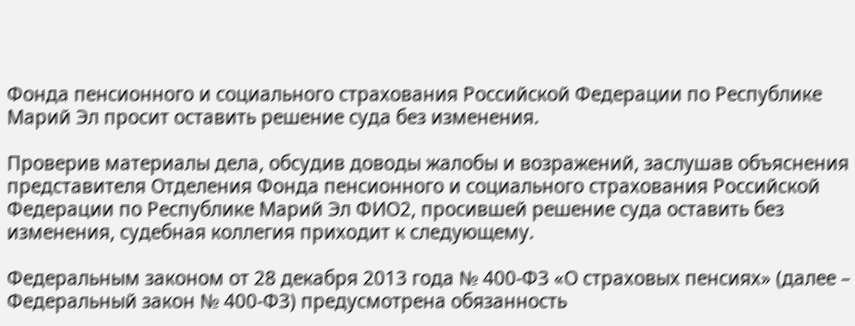Фонда пенсионного и социального страхования Российской Федерации по Республике Марий Эл просит оставить решение суда без изменения.

Проверив материалы дела, обсудив доводы жалобы и возражений, заслушав объяснения представителя Отделения Фонда пенсионного и социального страхования Российской Федерации по Республике Марий Эл ФИО2, просившей решение суда оставить без изменения, судебная коллегия приходит к следующему.

Федеральным законом от 28 декабря 2013 года № 400-ФЗ «О страховых пенсиях» (далее – Федеральный закон № 400-ФЗ) предусмотрена обязанность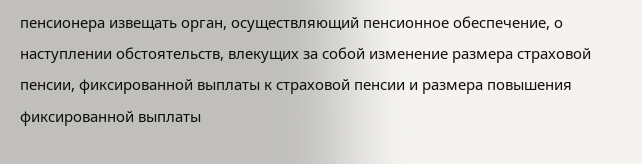пенсионера извещать орган, осуществляющий пенсионное обеспечение, о наступлении обстоятельств, влекущих за собой изменение размера страховой пенсии, фиксированной выплаты к страховой пенсии и размера повышения фиксированной выплаты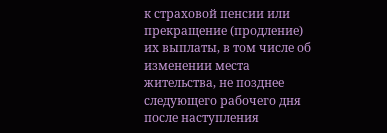к страховой пенсии или прекращение (продление) их выплаты, в том числе об изменении места жительства, не позднее следующего рабочего дня после наступления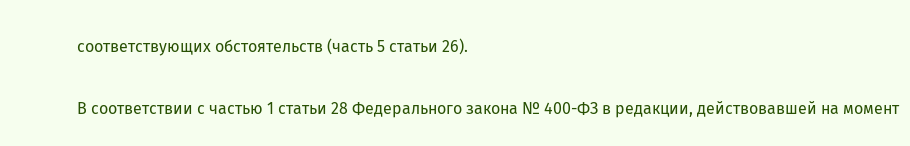соответствующих обстоятельств (часть 5 статьи 26).

В соответствии с частью 1 статьи 28 Федерального закона № 400-ФЗ в редакции, действовавшей на момент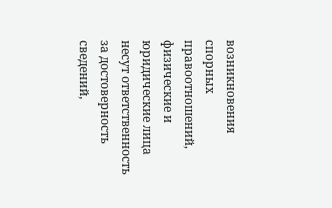возникновения спорных правоотношений, физические и юридические лица несут ответственность за достоверность сведений,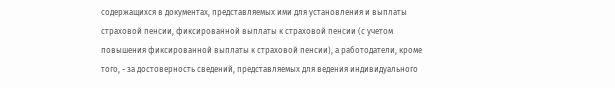содержащихся в документах, представляемых ими для установления и выплаты страховой пенсии, фиксированной выплаты к страховой пенсии (с учетом повышения фиксированной выплаты к страховой пенсии), а работодатели, кроме того, - за достоверность сведений, представляемых для ведения индивидуального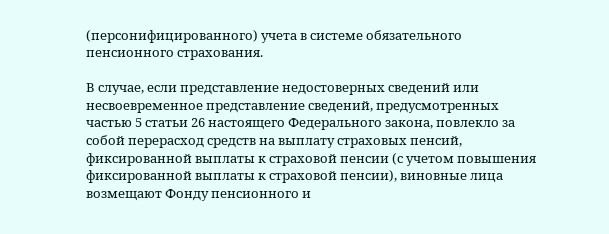(персонифицированного) учета в системе обязательного пенсионного страхования.

В случае, если представление недостоверных сведений или несвоевременное представление сведений, предусмотренных частью 5 статьи 26 настоящего Федерального закона, повлекло за собой перерасход средств на выплату страховых пенсий, фиксированной выплаты к страховой пенсии (с учетом повышения фиксированной выплаты к страховой пенсии), виновные лица возмещают Фонду пенсионного и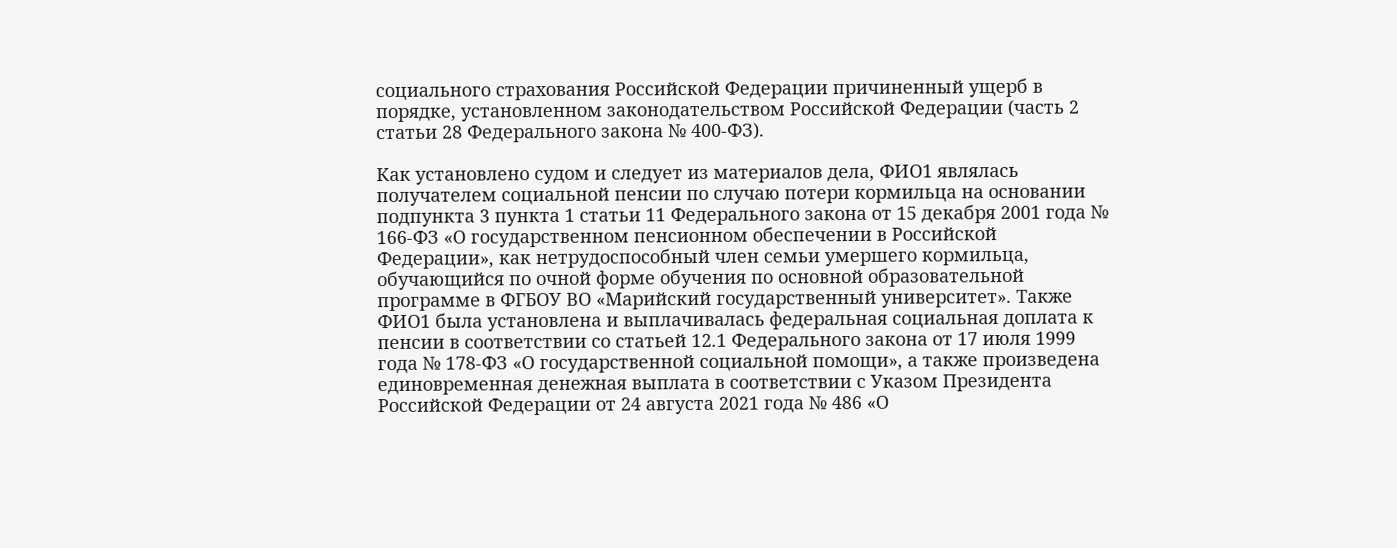социального страхования Российской Федерации причиненный ущерб в порядке, установленном законодательством Российской Федерации (часть 2 статьи 28 Федерального закона № 400-ФЗ).

Как установлено судом и следует из материалов дела, ФИО1 являлась получателем социальной пенсии по случаю потери кормильца на основании подпункта 3 пункта 1 статьи 11 Федерального закона от 15 декабря 2001 года № 166-ФЗ «О государственном пенсионном обеспечении в Российской Федерации», как нетрудоспособный член семьи умершего кормильца, обучающийся по очной форме обучения по основной образовательной программе в ФГБОУ ВО «Марийский государственный университет». Также ФИО1 была установлена и выплачивалась федеральная социальная доплата к пенсии в соответствии со статьей 12.1 Федерального закона от 17 июля 1999 года № 178-ФЗ «О государственной социальной помощи», а также произведена единовременная денежная выплата в соответствии с Указом Президента Российской Федерации от 24 августа 2021 года № 486 «О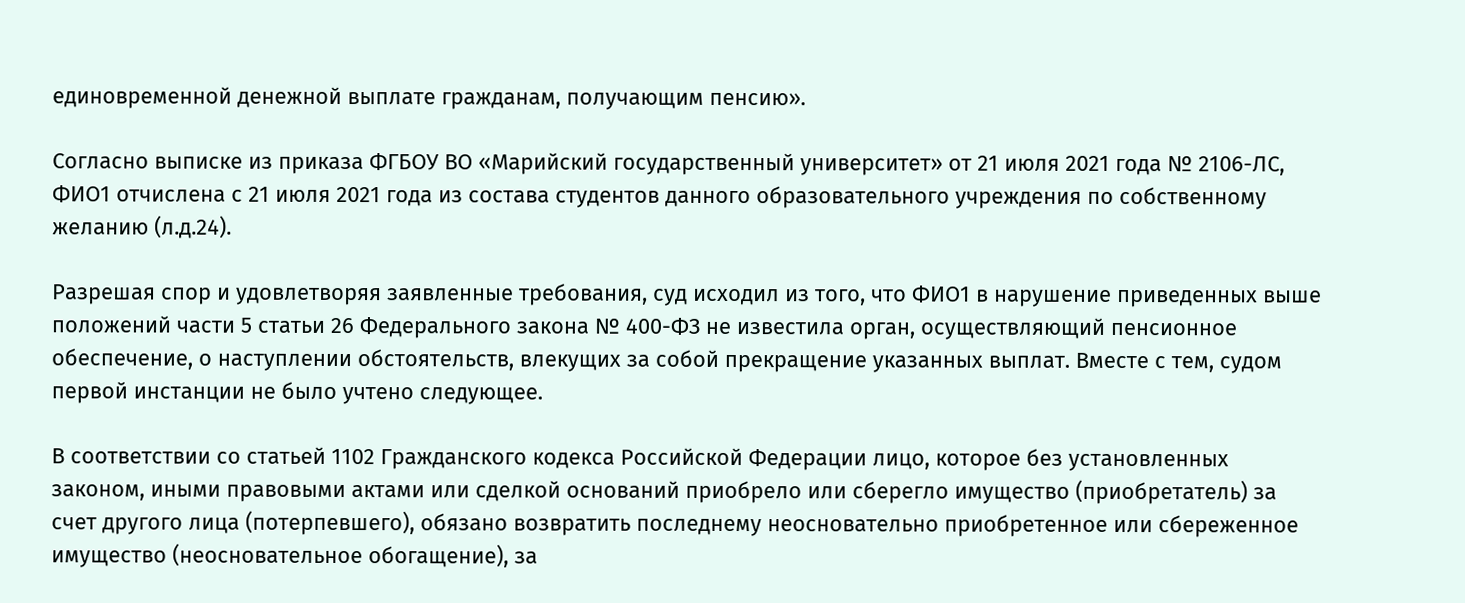единовременной денежной выплате гражданам, получающим пенсию».

Согласно выписке из приказа ФГБОУ ВО «Марийский государственный университет» от 21 июля 2021 года № 2106-ЛС, ФИО1 отчислена с 21 июля 2021 года из состава студентов данного образовательного учреждения по собственному желанию (л.д.24).

Разрешая спор и удовлетворяя заявленные требования, суд исходил из того, что ФИО1 в нарушение приведенных выше положений части 5 статьи 26 Федерального закона № 400-ФЗ не известила орган, осуществляющий пенсионное обеспечение, о наступлении обстоятельств, влекущих за собой прекращение указанных выплат. Вместе с тем, судом первой инстанции не было учтено следующее.

В соответствии со статьей 1102 Гражданского кодекса Российской Федерации лицо, которое без установленных законом, иными правовыми актами или сделкой оснований приобрело или сберегло имущество (приобретатель) за счет другого лица (потерпевшего), обязано возвратить последнему неосновательно приобретенное или сбереженное имущество (неосновательное обогащение), за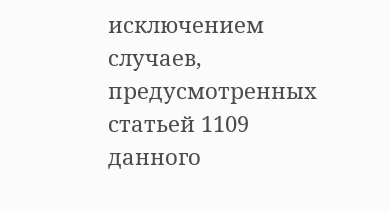исключением случаев, предусмотренных статьей 1109 данного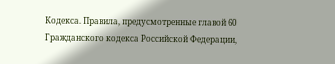Кодекса. Правила, предусмотренные главой 60 Гражданского кодекса Российской Федерации,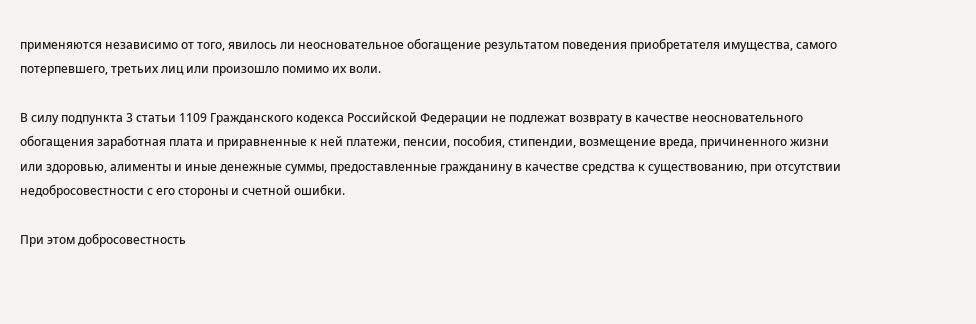применяются независимо от того, явилось ли неосновательное обогащение результатом поведения приобретателя имущества, самого потерпевшего, третьих лиц или произошло помимо их воли.

В силу подпункта 3 статьи 1109 Гражданского кодекса Российской Федерации не подлежат возврату в качестве неосновательного обогащения заработная плата и приравненные к ней платежи, пенсии, пособия, стипендии, возмещение вреда, причиненного жизни или здоровью, алименты и иные денежные суммы, предоставленные гражданину в качестве средства к существованию, при отсутствии недобросовестности с его стороны и счетной ошибки.

При этом добросовестность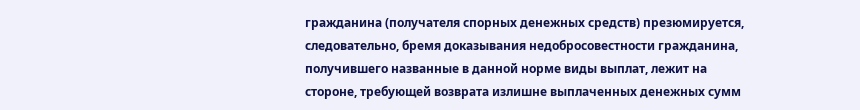гражданина (получателя спорных денежных средств) презюмируется, следовательно, бремя доказывания недобросовестности гражданина, получившего названные в данной норме виды выплат, лежит на стороне, требующей возврата излишне выплаченных денежных сумм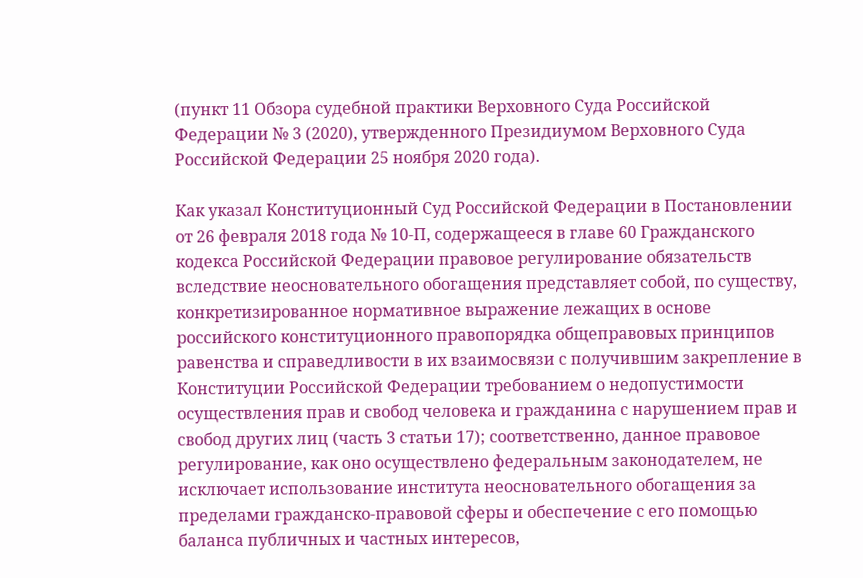(пункт 11 Обзора судебной практики Верховного Суда Российской Федерации № 3 (2020), утвержденного Президиумом Верховного Суда Российской Федерации 25 ноября 2020 года).

Как указал Конституционный Суд Российской Федерации в Постановлении от 26 февраля 2018 года № 10-П, содержащееся в главе 60 Гражданского кодекса Российской Федерации правовое регулирование обязательств вследствие неосновательного обогащения представляет собой, по существу, конкретизированное нормативное выражение лежащих в основе российского конституционного правопорядка общеправовых принципов равенства и справедливости в их взаимосвязи с получившим закрепление в Конституции Российской Федерации требованием о недопустимости осуществления прав и свобод человека и гражданина с нарушением прав и свобод других лиц (часть 3 статьи 17); соответственно, данное правовое регулирование, как оно осуществлено федеральным законодателем, не исключает использование института неосновательного обогащения за пределами гражданско-правовой сферы и обеспечение с его помощью баланса публичных и частных интересов,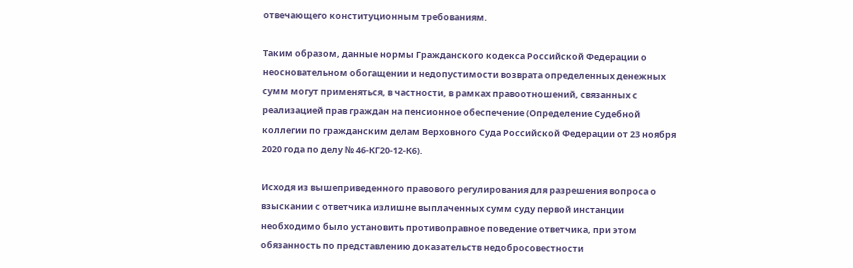отвечающего конституционным требованиям.

Таким образом, данные нормы Гражданского кодекса Российской Федерации о неосновательном обогащении и недопустимости возврата определенных денежных сумм могут применяться, в частности, в рамках правоотношений, связанных с реализацией прав граждан на пенсионное обеспечение (Определение Судебной коллегии по гражданским делам Верховного Суда Российской Федерации от 23 ноября 2020 года по делу № 46-КГ20-12-К6).

Исходя из вышеприведенного правового регулирования для разрешения вопроса о взыскании с ответчика излишне выплаченных сумм суду первой инстанции необходимо было установить противоправное поведение ответчика, при этом обязанность по представлению доказательств недобросовестности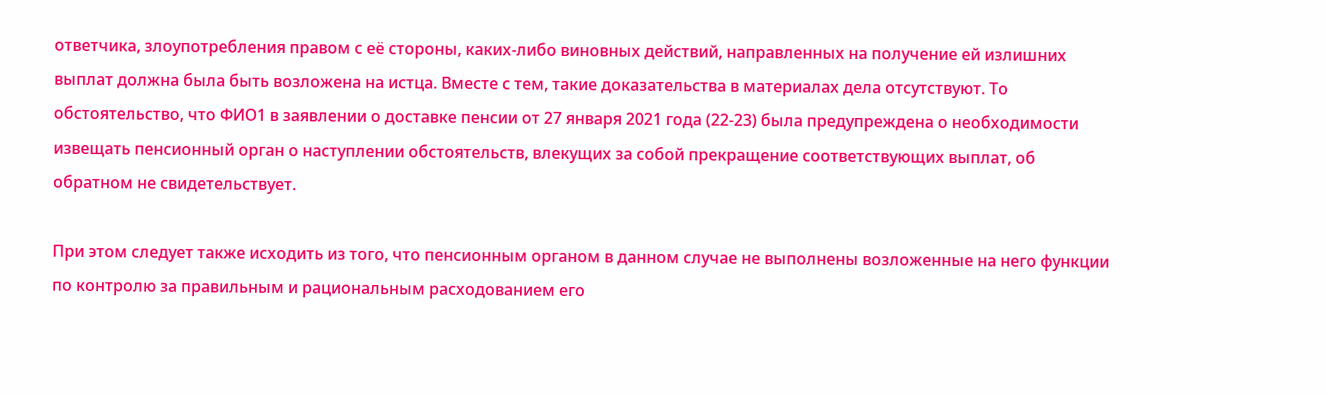ответчика, злоупотребления правом с её стороны, каких-либо виновных действий, направленных на получение ей излишних выплат должна была быть возложена на истца. Вместе с тем, такие доказательства в материалах дела отсутствуют. То обстоятельство, что ФИО1 в заявлении о доставке пенсии от 27 января 2021 года (22-23) была предупреждена о необходимости извещать пенсионный орган о наступлении обстоятельств, влекущих за собой прекращение соответствующих выплат, об обратном не свидетельствует.

При этом следует также исходить из того, что пенсионным органом в данном случае не выполнены возложенные на него функции по контролю за правильным и рациональным расходованием его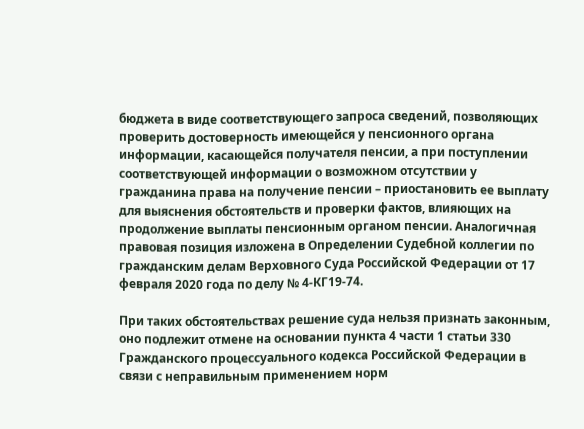бюджета в виде соответствующего запроса сведений, позволяющих проверить достоверность имеющейся у пенсионного органа информации, касающейся получателя пенсии, а при поступлении соответствующей информации о возможном отсутствии у гражданина права на получение пенсии – приостановить ее выплату для выяснения обстоятельств и проверки фактов, влияющих на продолжение выплаты пенсионным органом пенсии. Аналогичная правовая позиция изложена в Определении Судебной коллегии по гражданским делам Верховного Суда Российской Федерации от 17 февраля 2020 года по делу № 4-КГ19-74.

При таких обстоятельствах решение суда нельзя признать законным, оно подлежит отмене на основании пункта 4 части 1 статьи 330 Гражданского процессуального кодекса Российской Федерации в связи с неправильным применением норм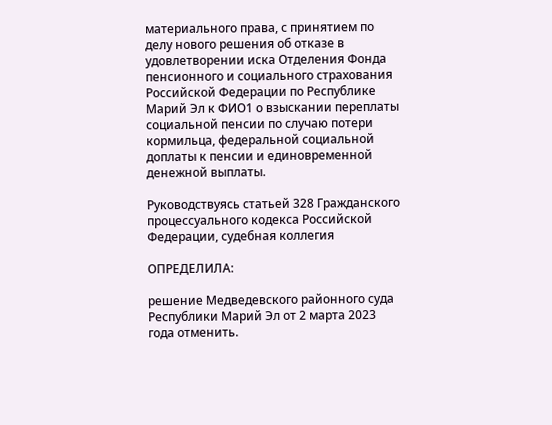материального права, с принятием по делу нового решения об отказе в удовлетворении иска Отделения Фонда пенсионного и социального страхования Российской Федерации по Республике Марий Эл к ФИО1 о взыскании переплаты социальной пенсии по случаю потери кормильца, федеральной социальной доплаты к пенсии и единовременной денежной выплаты.

Руководствуясь статьей 328 Гражданского процессуального кодекса Российской Федерации, судебная коллегия

ОПРЕДЕЛИЛА:

решение Медведевского районного суда Республики Марий Эл от 2 марта 2023 года отменить.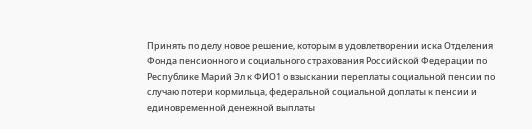Принять по делу новое решение, которым в удовлетворении иска Отделения Фонда пенсионного и социального страхования Российской Федерации по Республике Марий Эл к ФИО1 о взыскании переплаты социальной пенсии по случаю потери кормильца, федеральной социальной доплаты к пенсии и единовременной денежной выплаты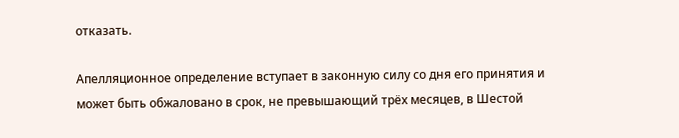отказать.

Апелляционное определение вступает в законную силу со дня его принятия и может быть обжаловано в срок, не превышающий трёх месяцев, в Шестой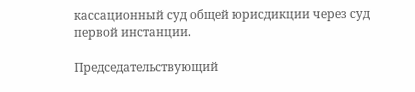кассационный суд общей юрисдикции через суд первой инстанции.

Председательствующий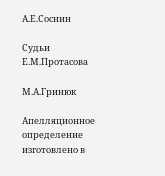А.Е.Соснин

Судьи Е.М.Протасова

М.А.Гринюк

Апелляционное определение изготовлено в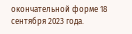окончательной форме 18 сентября 2023 года.